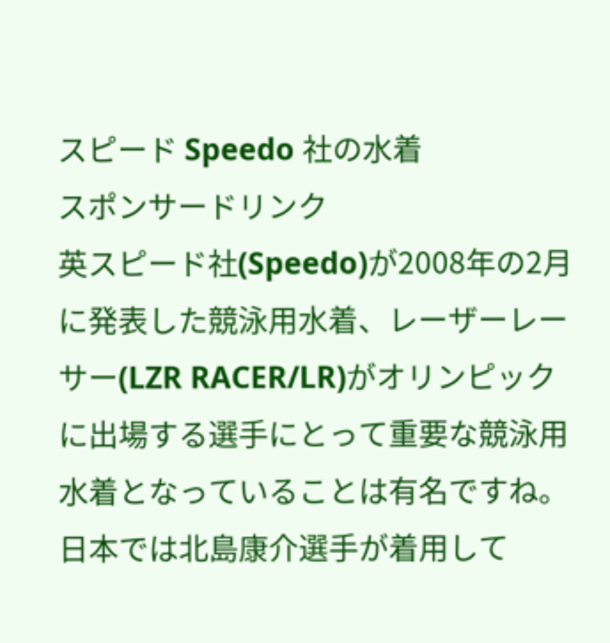スピード Speedo 社の水着
スポンサードリンク
英スピード社(Speedo)が2008年の2月に発表した競泳用水着、レーザーレーサー(LZR RACER/LR)がオリンピックに出場する選手にとって重要な競泳用水着となっていることは有名ですね。日本では北島康介選手が着用して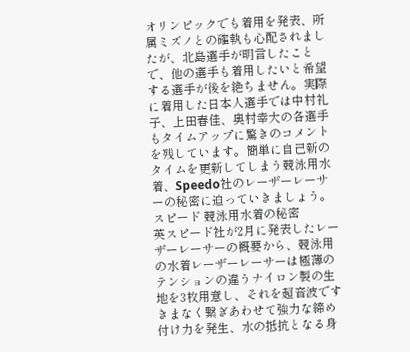オリンピックでも着用を発表、所属ミズノとの確執も心配されましたが、北島選手が明言したことで、他の選手も着用したいと希望する選手が後を絶ちません。実際に着用した日本人選手では中村礼子、上田春佳、奥村幸大の各選手もタイムアップに驚きのコメントを残しています。簡単に自己新のタイムを更新してしまう競泳用水着、Speedo社のレーザーレーサーの秘密に迫っていきましょう。
スピード 競泳用水着の秘密
英スピード社が2月に発表したレーザーレーサーの概要から、競泳用の水着レーザーレーサーは極薄のテンションの違うナイロン製の生地を3枚用意し、それを超音波ですきまなく繋ぎあわせて強力な締め付け力を発生、水の抵抗となる身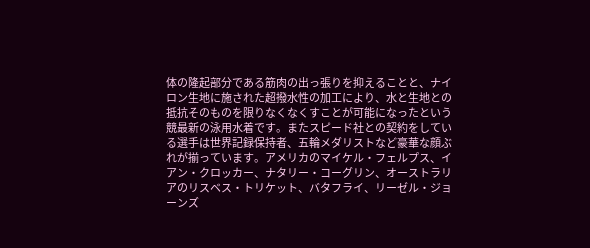体の隆起部分である筋肉の出っ張りを抑えることと、ナイロン生地に施された超撥水性の加工により、水と生地との抵抗そのものを限りなくなくすことが可能になったという競最新の泳用水着です。またスピード社との契約をしている選手は世界記録保持者、五輪メダリストなど豪華な顔ぶれが揃っています。アメリカのマイケル・フェルプス、イアン・クロッカー、ナタリー・コーグリン、オーストラリアのリスベス・トリケット、バタフライ、リーゼル・ジョーンズ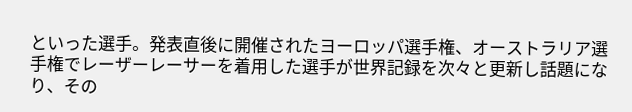といった選手。発表直後に開催されたヨーロッパ選手権、オーストラリア選手権でレーザーレーサーを着用した選手が世界記録を次々と更新し話題になり、その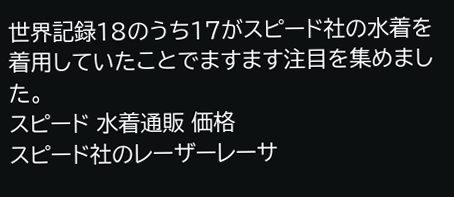世界記録18のうち17がスピード社の水着を着用していたことでますます注目を集めました。
スピード 水着通販 価格
スピード社のレーザーレーサ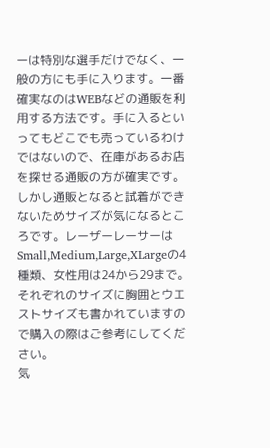ーは特別な選手だけでなく、一般の方にも手に入ります。一番確実なのはWEBなどの通販を利用する方法です。手に入るといってもどこでも売っているわけではないので、在庫があるお店を探せる通販の方が確実です。しかし通販となると試着ができないためサイズが気になるところです。レーザーレーサーはSmall,Medium,Large,XLargeの4種類、女性用は24から29まで。それぞれのサイズに胸囲とウエストサイズも書かれていますので購入の際はご参考にしてください。
気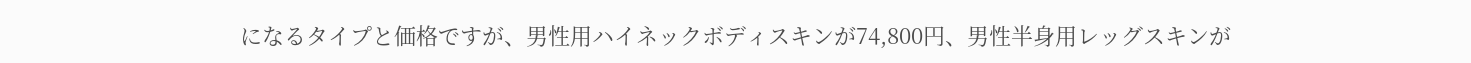になるタイプと価格ですが、男性用ハイネックボディスキンが74,800円、男性半身用レッグスキンが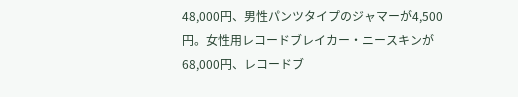48,000円、男性パンツタイプのジャマーが4,500円。女性用レコードブレイカー・ニースキンが68,000円、レコードブ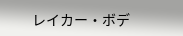レイカー・ボデ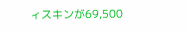ィスキンが69,500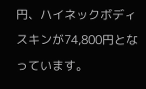円、ハイネックボディスキンが74,800円となっています。